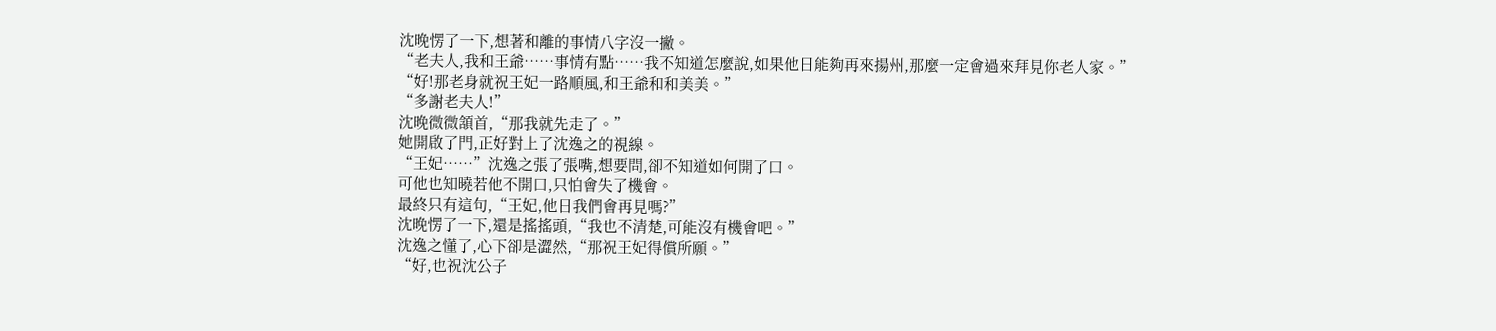沈晚愣了一下,想著和離的事情八字沒一撇。
“老夫人,我和王爺……事情有點……我不知道怎麼說,如果他日能夠再來揚州,那麼一定會過來拜見你老人家。”
“好!那老身就祝王妃一路順風,和王爺和和美美。”
“多謝老夫人!”
沈晚微微頷首,“那我就先走了。”
她開啟了門,正好對上了沈逸之的視線。
“王妃……”沈逸之張了張嘴,想要問,卻不知道如何開了口。
可他也知曉若他不開口,只怕會失了機會。
最終只有這句,“王妃,他日我們會再見嗎?”
沈晚愣了一下,還是搖搖頭,“我也不清楚,可能沒有機會吧。”
沈逸之懂了,心下卻是澀然,“那祝王妃得償所願。”
“好,也祝沈公子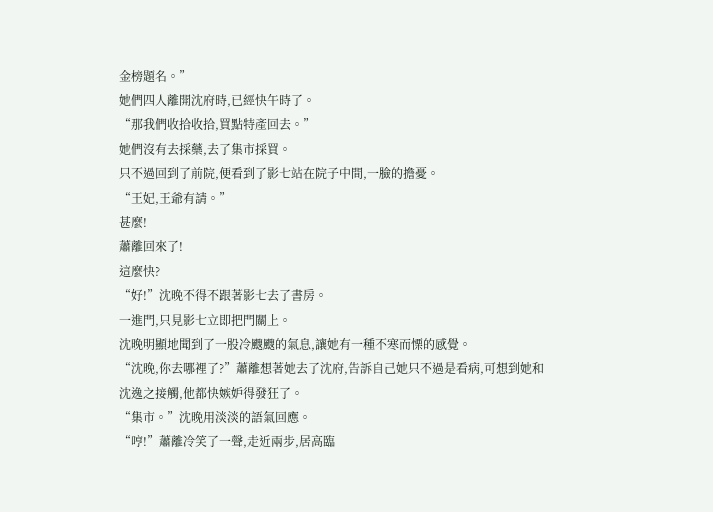金榜題名。”
她們四人離開沈府時,已經快午時了。
“那我們收拾收拾,買點特產回去。”
她們沒有去採藥,去了集市採買。
只不過回到了前院,便看到了影七站在院子中間,一臉的擔憂。
“王妃,王爺有請。”
甚麼!
蕭離回來了!
這麼快?
“好!”沈晚不得不跟著影七去了書房。
一進門,只見影七立即把門關上。
沈晚明顯地聞到了一股冷颼颼的氣息,讓她有一種不寒而慄的感覺。
“沈晚,你去哪裡了?”蕭離想著她去了沈府,告訴自己她只不過是看病,可想到她和沈逸之接觸,他都快嫉妒得發狂了。
“集市。”沈晚用淡淡的語氣回應。
“哼!”蕭離冷笑了一聲,走近兩步,居高臨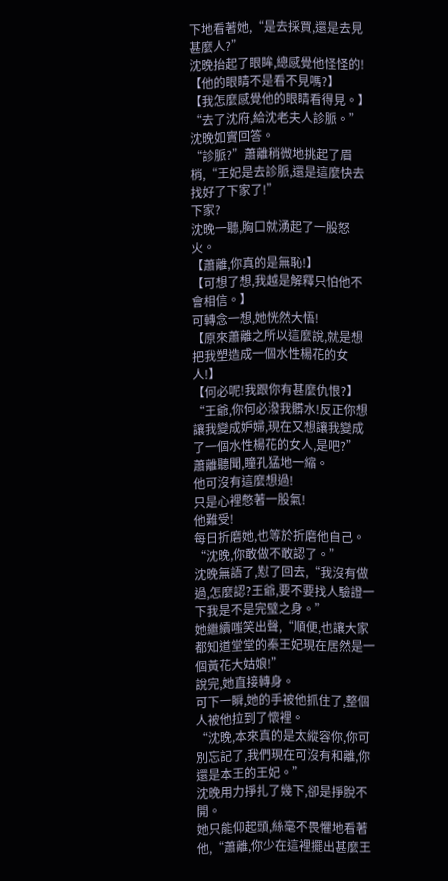下地看著她,“是去採買,還是去見甚麼人?”
沈晚抬起了眼眸,總感覺他怪怪的!
【他的眼睛不是看不見嗎?】
【我怎麼感覺他的眼睛看得見。】
“去了沈府,給沈老夫人診脈。”沈晚如實回答。
“診脈?”蕭離稍微地挑起了眉梢,“王妃是去診脈,還是這麼快去找好了下家了!”
下家?
沈晚一聽,胸口就湧起了一股怒火。
【蕭離,你真的是無恥!】
【可想了想,我越是解釋只怕他不會相信。】
可轉念一想,她恍然大悟!
【原來蕭離之所以這麼說,就是想把我塑造成一個水性楊花的女人!】
【何必呢!我跟你有甚麼仇恨?】
“王爺,你何必潑我髒水!反正你想讓我變成妒婦,現在又想讓我變成了一個水性楊花的女人,是吧?”
蕭離聽聞,瞳孔猛地一縮。
他可沒有這麼想過!
只是心裡憋著一股氣!
他難受!
每日折磨她,也等於折磨他自己。
“沈晚,你敢做不敢認了。”
沈晚無語了,懟了回去,“我沒有做過,怎麼認?王爺,要不要找人驗證一下我是不是完璧之身。”
她繼續嗤笑出聲,“順便,也讓大家都知道堂堂的秦王妃現在居然是一個黃花大姑娘!”
說完,她直接轉身。
可下一瞬,她的手被他抓住了,整個人被他拉到了懷裡。
“沈晚,本來真的是太縱容你,你可別忘記了,我們現在可沒有和離,你還是本王的王妃。”
沈晚用力掙扎了幾下,卻是掙脫不開。
她只能仰起頭,絲毫不畏懼地看著他,“蕭離,你少在這裡擺出甚麼王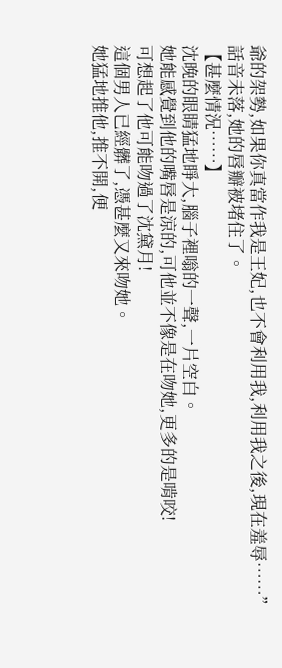爺的架勢,如果你真當作我是王妃,也不會利用我,利用我之後,現在羞辱……”
話音未落,她的唇瓣被堵住了。
【甚麼情況……】
沈晚的眼睛猛地睜大,腦子裡嗡的一聲,一片空白。
她能感覺到他的嘴唇是涼的,可他並不像是在吻她,更多的是啃咬!
可想起了他可能吻過了沈黛月!
這個男人已經髒了,憑甚麼又來吻她。
她猛地推他,推不開,便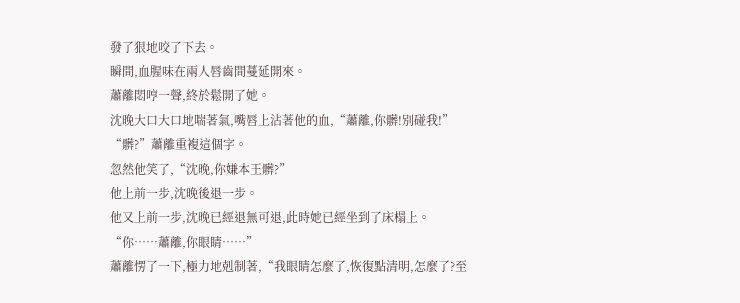發了狠地咬了下去。
瞬間,血腥味在兩人唇齒間蔓延開來。
蕭離悶哼一聲,終於鬆開了她。
沈晚大口大口地喘著氣,嘴唇上沾著他的血,“蕭離,你髒!別碰我!”
“髒?”蕭離重複這個字。
忽然他笑了,“沈晚,你嫌本王髒?”
他上前一步,沈晚後退一步。
他又上前一步,沈晚已經退無可退,此時她已經坐到了床榻上。
“你……蕭離,你眼睛……”
蕭離愣了一下,極力地剋制著,“我眼睛怎麼了,恢復點清明,怎麼了?至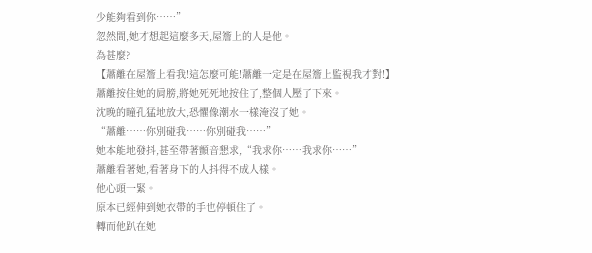少能夠看到你……”
忽然間,她才想起這麼多天,屋簷上的人是他。
為甚麼?
【蕭離在屋簷上看我!這怎麼可能!蕭離一定是在屋簷上監視我才對!】
蕭離按住她的肩膀,將她死死地按住了,整個人壓了下來。
沈晚的瞳孔猛地放大,恐懼像潮水一樣淹沒了她。
“蕭離……你別碰我……你別碰我……”
她本能地發抖,甚至帶著顫音懇求,“我求你……我求你……”
蕭離看著她,看著身下的人抖得不成人樣。
他心頭一緊。
原本已經伸到她衣帶的手也停頓住了。
轉而他趴在她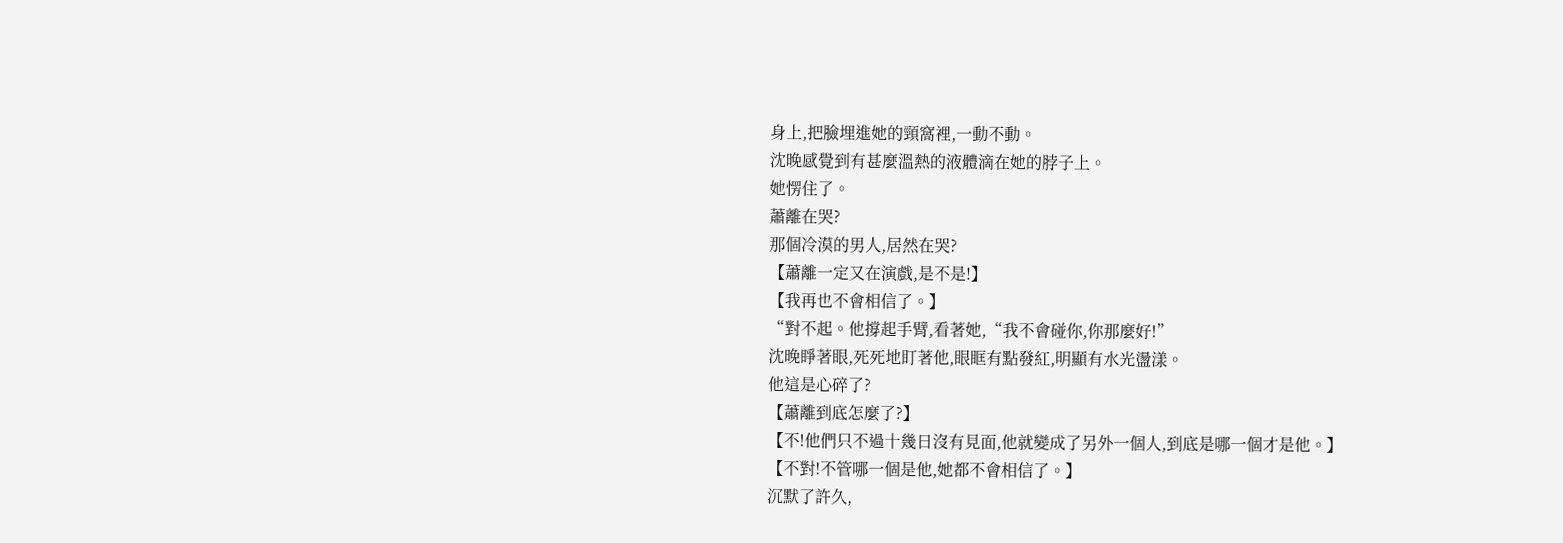身上,把臉埋進她的頸窩裡,一動不動。
沈晚感覺到有甚麼溫熱的液體滴在她的脖子上。
她愣住了。
蕭離在哭?
那個冷漠的男人,居然在哭?
【蕭離一定又在演戲,是不是!】
【我再也不會相信了。】
“對不起。他撐起手臂,看著她,“我不會碰你,你那麼好!”
沈晚睜著眼,死死地盯著他,眼眶有點發紅,明顯有水光盪漾。
他這是心碎了?
【蕭離到底怎麼了?】
【不!他們只不過十幾日沒有見面,他就變成了另外一個人,到底是哪一個才是他。】
【不對!不管哪一個是他,她都不會相信了。】
沉默了許久,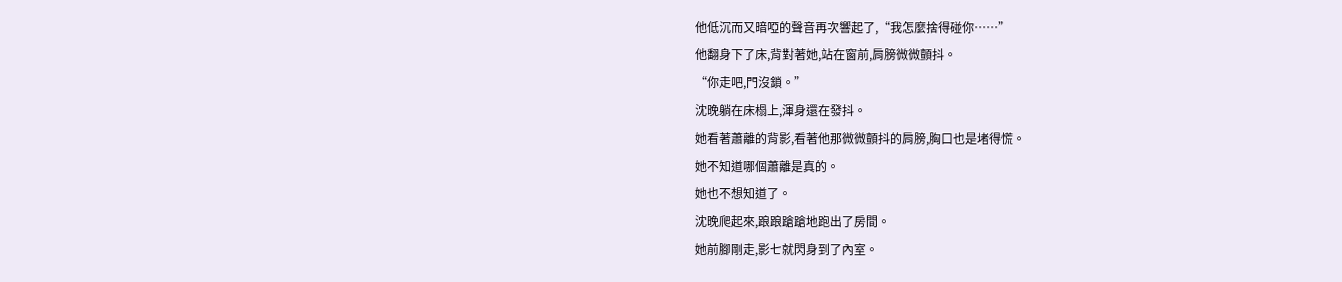他低沉而又暗啞的聲音再次響起了,“我怎麼捨得碰你……”
他翻身下了床,背對著她,站在窗前,肩膀微微顫抖。
“你走吧,門沒鎖。”
沈晚躺在床榻上,渾身還在發抖。
她看著蕭離的背影,看著他那微微顫抖的肩膀,胸口也是堵得慌。
她不知道哪個蕭離是真的。
她也不想知道了。
沈晚爬起來,踉踉蹌蹌地跑出了房間。
她前腳剛走,影七就閃身到了內室。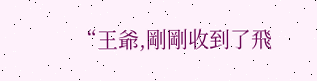“王爺,剛剛收到了飛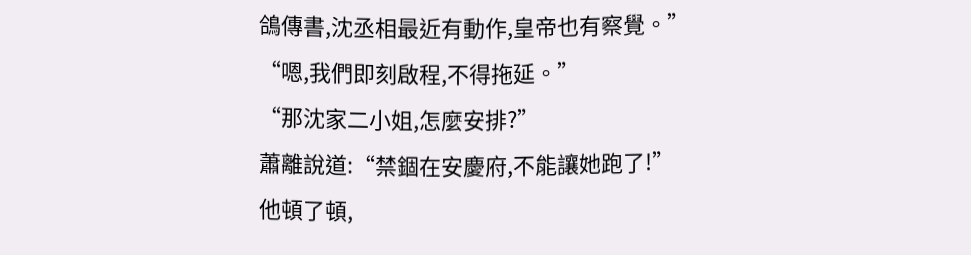鴿傳書,沈丞相最近有動作,皇帝也有察覺。”
“嗯,我們即刻啟程,不得拖延。”
“那沈家二小姐,怎麼安排?”
蕭離說道:“禁錮在安慶府,不能讓她跑了!”
他頓了頓,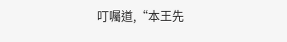叮囑道,“本王先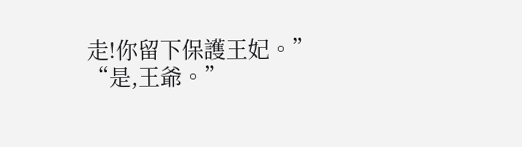走!你留下保護王妃。”
“是,王爺。”